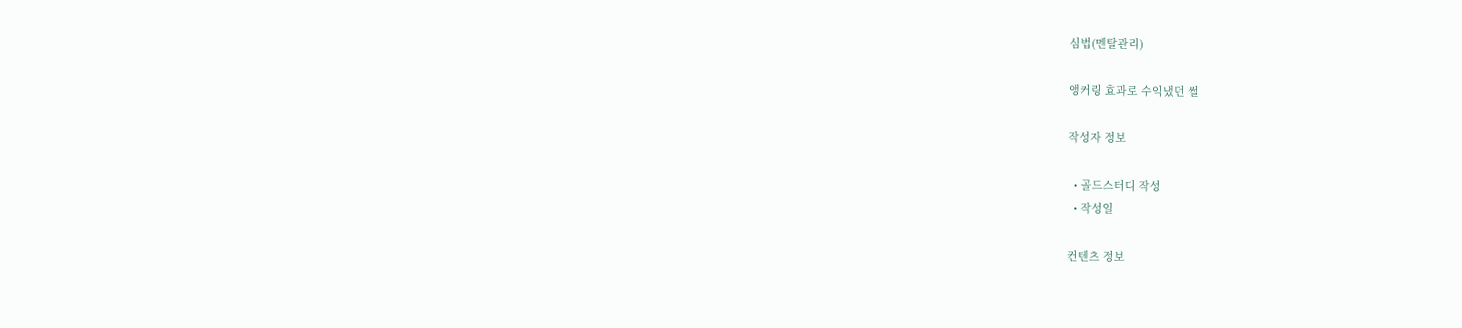심법(멘탈관리)

앵커링 효과로 수익냈던 썰

작성자 정보

  • 골드스터디 작성
  • 작성일

컨텐츠 정보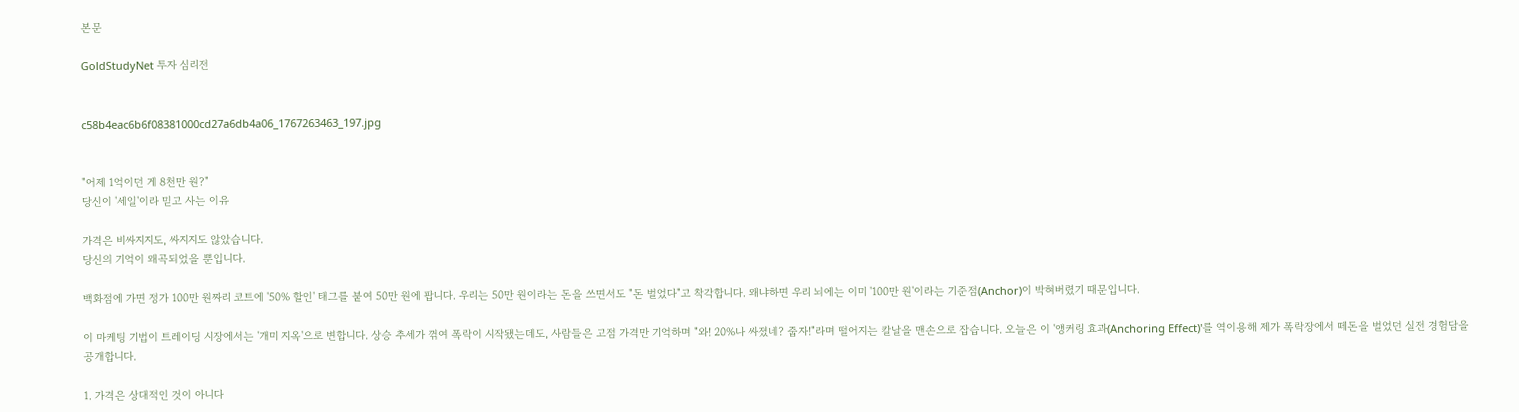본문

GoldStudyNet 투자 심리전


c58b4eac6b6f08381000cd27a6db4a06_1767263463_197.jpg


"어제 1억이던 게 8천만 원?"
당신이 '세일'이라 믿고 사는 이유

가격은 비싸지지도, 싸지지도 않았습니다.
당신의 기억이 왜곡되었을 뿐입니다.

백화점에 가면 정가 100만 원짜리 코트에 '50% 할인' 태그를 붙여 50만 원에 팝니다. 우리는 50만 원이라는 돈을 쓰면서도 "돈 벌었다"고 착각합니다. 왜냐하면 우리 뇌에는 이미 '100만 원'이라는 기준점(Anchor)이 박혀버렸기 때문입니다.

이 마케팅 기법이 트레이딩 시장에서는 '개미 지옥'으로 변합니다. 상승 추세가 꺾여 폭락이 시작됐는데도, 사람들은 고점 가격만 기억하며 "와! 20%나 싸졌네? 줍자!"라며 떨어지는 칼날을 맨손으로 잡습니다. 오늘은 이 '앵커링 효과(Anchoring Effect)'를 역이용해 제가 폭락장에서 떼돈을 벌었던 실전 경험담을 공개합니다.

1. 가격은 상대적인 것이 아니다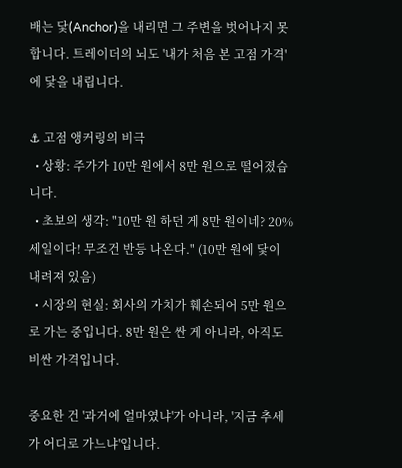배는 닻(Anchor)을 내리면 그 주변을 벗어나지 못합니다. 트레이더의 뇌도 '내가 처음 본 고점 가격'에 닻을 내립니다.

⚓ 고점 앵커링의 비극
  • 상황: 주가가 10만 원에서 8만 원으로 떨어졌습니다.
  • 초보의 생각: "10만 원 하던 게 8만 원이네? 20% 세일이다! 무조건 반등 나온다." (10만 원에 닻이 내려져 있음)
  • 시장의 현실: 회사의 가치가 훼손되어 5만 원으로 가는 중입니다. 8만 원은 싼 게 아니라, 아직도 비싼 가격입니다.

중요한 건 '과거에 얼마였냐'가 아니라, '지금 추세가 어디로 가느냐'입니다.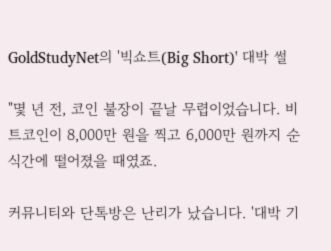GoldStudyNet의 '빅쇼트(Big Short)' 대박 썰

"몇 년 전, 코인 불장이 끝날 무렵이었습니다. 비트코인이 8,000만 원을 찍고 6,000만 원까지 순식간에 떨어졌을 때였죠.

커뮤니티와 단톡방은 난리가 났습니다. '대박 기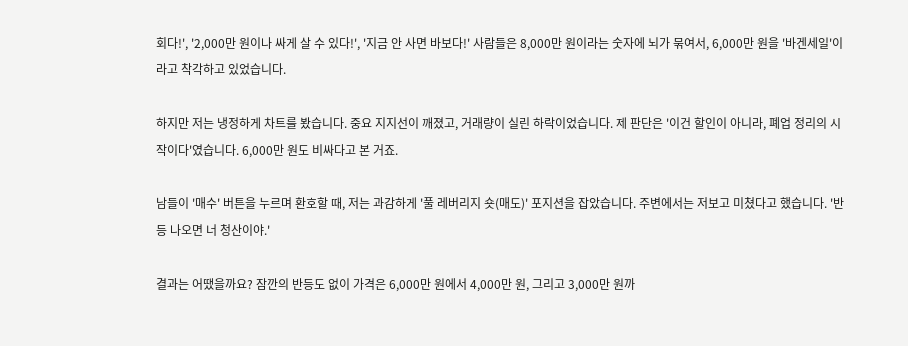회다!', '2,000만 원이나 싸게 살 수 있다!', '지금 안 사면 바보다!' 사람들은 8,000만 원이라는 숫자에 뇌가 묶여서, 6,000만 원을 '바겐세일'이라고 착각하고 있었습니다.

하지만 저는 냉정하게 차트를 봤습니다. 중요 지지선이 깨졌고, 거래량이 실린 하락이었습니다. 제 판단은 '이건 할인이 아니라, 폐업 정리의 시작이다'였습니다. 6,000만 원도 비싸다고 본 거죠.

남들이 '매수' 버튼을 누르며 환호할 때, 저는 과감하게 '풀 레버리지 숏(매도)' 포지션을 잡았습니다. 주변에서는 저보고 미쳤다고 했습니다. '반등 나오면 너 청산이야.'

결과는 어땠을까요? 잠깐의 반등도 없이 가격은 6,000만 원에서 4,000만 원, 그리고 3,000만 원까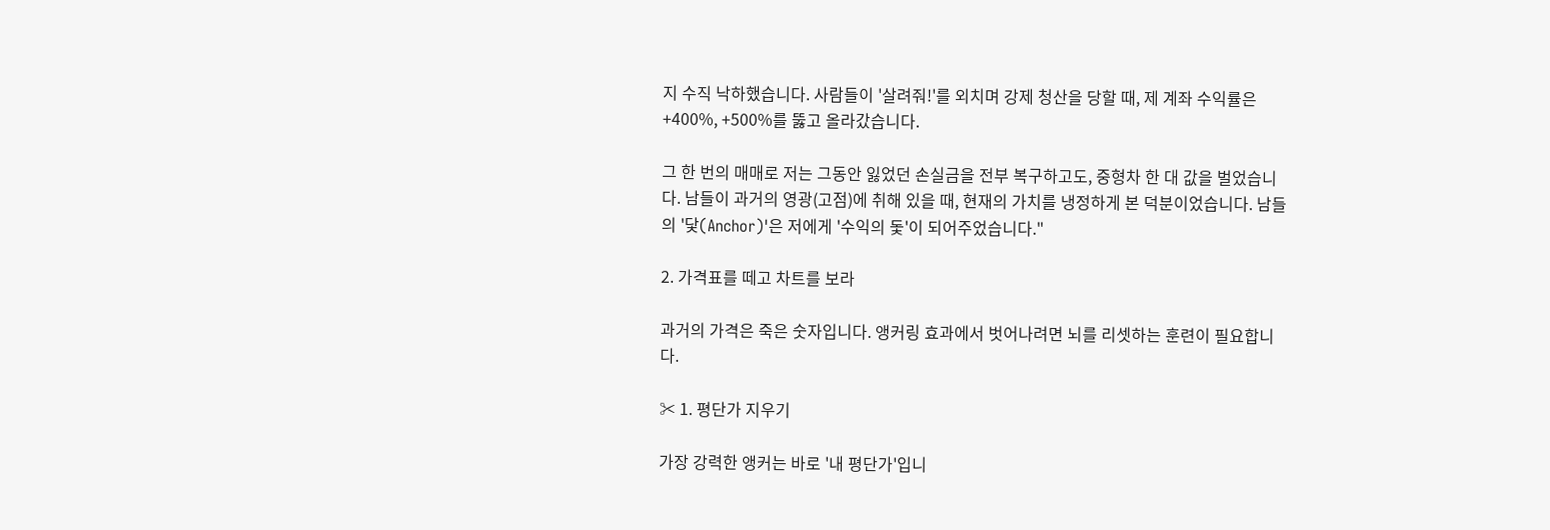지 수직 낙하했습니다. 사람들이 '살려줘!'를 외치며 강제 청산을 당할 때, 제 계좌 수익률은 +400%, +500%를 뚫고 올라갔습니다.

그 한 번의 매매로 저는 그동안 잃었던 손실금을 전부 복구하고도, 중형차 한 대 값을 벌었습니다. 남들이 과거의 영광(고점)에 취해 있을 때, 현재의 가치를 냉정하게 본 덕분이었습니다. 남들의 '닻(Anchor)'은 저에게 '수익의 돛'이 되어주었습니다."

2. 가격표를 떼고 차트를 보라

과거의 가격은 죽은 숫자입니다. 앵커링 효과에서 벗어나려면 뇌를 리셋하는 훈련이 필요합니다.

✂ 1. 평단가 지우기

가장 강력한 앵커는 바로 '내 평단가'입니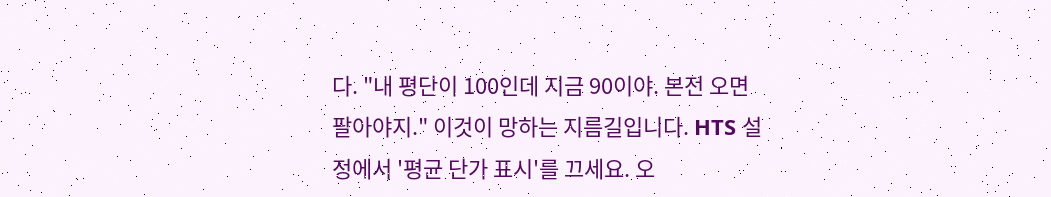다. "내 평단이 100인데 지금 90이야. 본전 오면 팔아야지." 이것이 망하는 지름길입니다. HTS 설정에서 '평균 단가 표시'를 끄세요. 오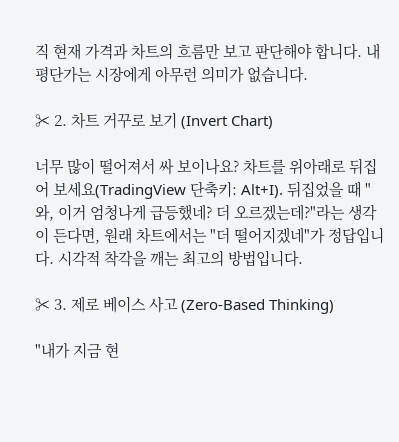직 현재 가격과 차트의 흐름만 보고 판단해야 합니다. 내 평단가는 시장에게 아무런 의미가 없습니다.

✂ 2. 차트 거꾸로 보기 (Invert Chart)

너무 많이 떨어져서 싸 보이나요? 차트를 위아래로 뒤집어 보세요(TradingView 단축키: Alt+I). 뒤집었을 때 "와, 이거 엄청나게 급등했네? 더 오르겠는데?"라는 생각이 든다면, 원래 차트에서는 "더 떨어지겠네"가 정답입니다. 시각적 착각을 깨는 최고의 방법입니다.

✂ 3. 제로 베이스 사고 (Zero-Based Thinking)

"내가 지금 현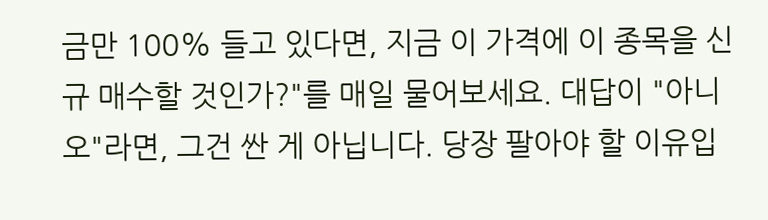금만 100% 들고 있다면, 지금 이 가격에 이 종목을 신규 매수할 것인가?"를 매일 물어보세요. 대답이 "아니오"라면, 그건 싼 게 아닙니다. 당장 팔아야 할 이유입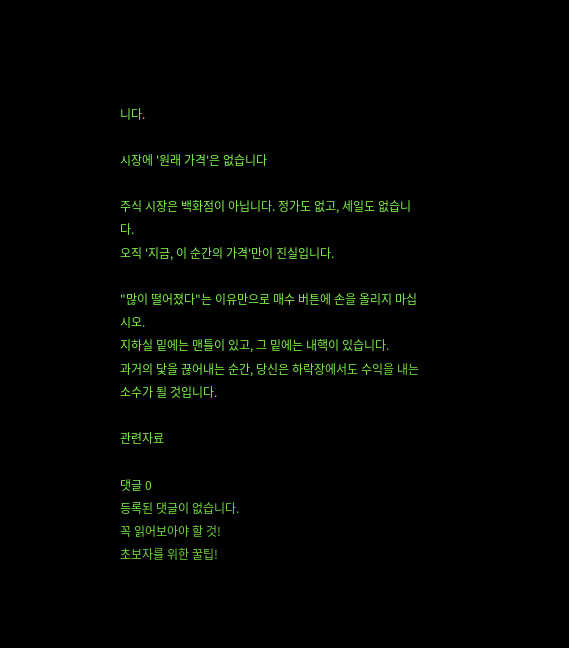니다.

시장에 '원래 가격'은 없습니다

주식 시장은 백화점이 아닙니다. 정가도 없고, 세일도 없습니다.
오직 '지금, 이 순간의 가격'만이 진실입니다.

"많이 떨어졌다"는 이유만으로 매수 버튼에 손을 올리지 마십시오.
지하실 밑에는 맨틀이 있고, 그 밑에는 내핵이 있습니다.
과거의 닻을 끊어내는 순간, 당신은 하락장에서도 수익을 내는 소수가 될 것입니다.

관련자료

댓글 0
등록된 댓글이 없습니다.
꼭 읽어보아야 할 것!
초보자를 위한 꿀팁!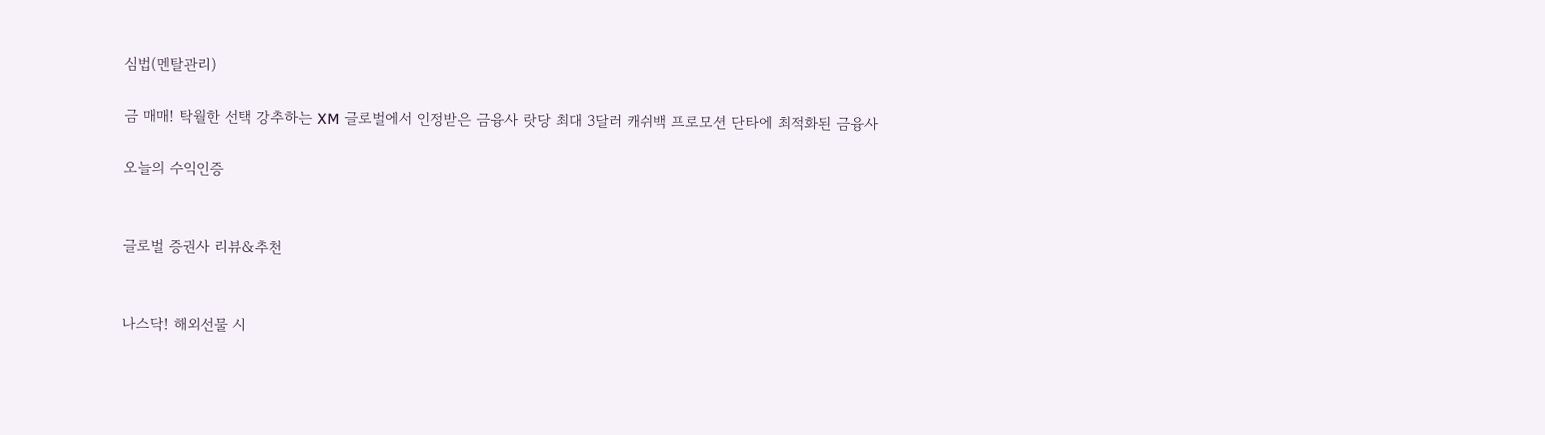심법(멘탈관리)

금 매매! 탁월한 선택 강추하는 XM 글로벌에서 인정받은 금융사 랏당 최대 3달러 캐쉬백 프로모션 단타에 최적화된 금융사

오늘의 수익인증


글로벌 증권사 리뷰&추천


나스닥! 해외선물 시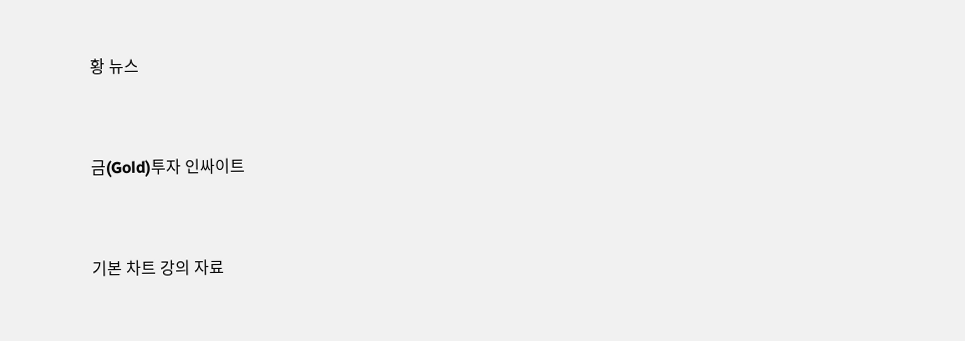황 뉴스


금(Gold)투자 인싸이트


기본 차트 강의 자료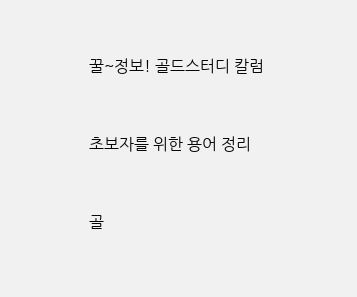꿀~정보! 골드스터디 칼럼


초보자를 위한 용어 정리


골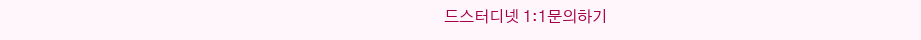드스터디넷 1:1문의하기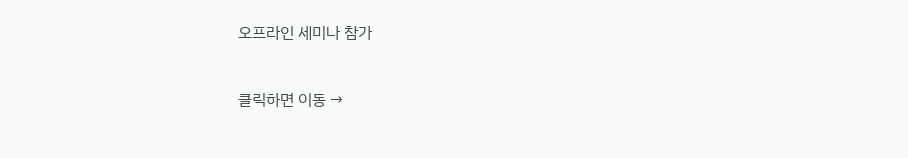오프라인 세미나 참가


클릭하면 이동 →